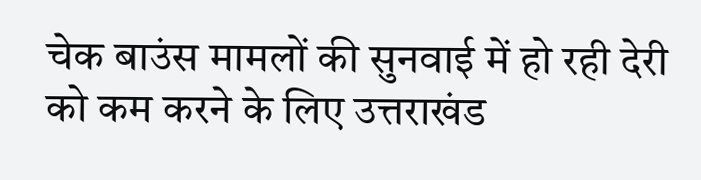चेक बाउंस मामलों की सुनवाई में हो रही देरी को कम करने के लिए उत्तराखंड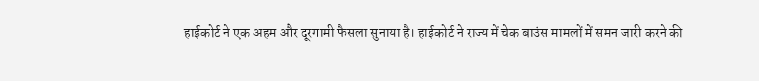हाईकोर्ट ने एक अहम और दूरगामी फैसला सुनाया है। हाईकोर्ट ने राज्य में चेक बाउंस मामलों में समन जारी करने की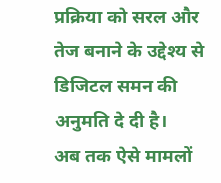प्रक्रिया को सरल और तेज बनाने के उद्देश्य से डिजिटल समन की अनुमति दे दी है।
अब तक ऐसे मामलों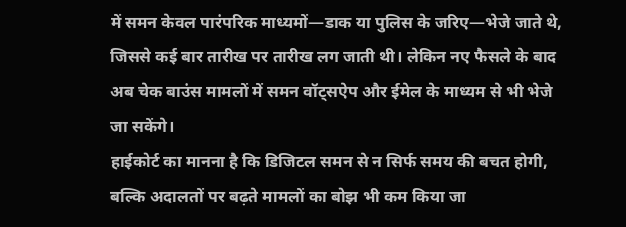में समन केवल पारंपरिक माध्यमों—डाक या पुलिस के जरिए—भेजे जाते थे, जिससे कई बार तारीख पर तारीख लग जाती थी। लेकिन नए फैसले के बाद अब चेक बाउंस मामलों में समन वॉट्सऐप और ईमेल के माध्यम से भी भेजे जा सकेंगे।
हाईकोर्ट का मानना है कि डिजिटल समन से न सिर्फ समय की बचत होगी, बल्कि अदालतों पर बढ़ते मामलों का बोझ भी कम किया जा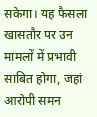सकेगा। यह फैसला खासतौर पर उन मामलों में प्रभावी साबित होगा, जहां आरोपी समन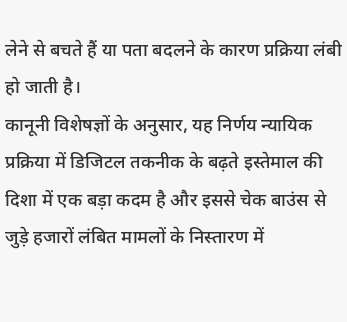लेने से बचते हैं या पता बदलने के कारण प्रक्रिया लंबी हो जाती है।
कानूनी विशेषज्ञों के अनुसार, यह निर्णय न्यायिक प्रक्रिया में डिजिटल तकनीक के बढ़ते इस्तेमाल की दिशा में एक बड़ा कदम है और इससे चेक बाउंस से जुड़े हजारों लंबित मामलों के निस्तारण में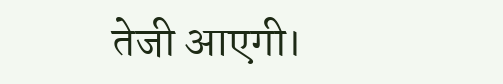तेजी आएगी।